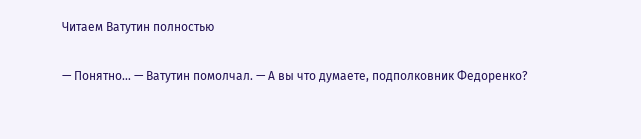Читаем Ватутин полностью

— Понятно… — Ватутин помолчал. — А вы что думаете, подполковник Федоренко?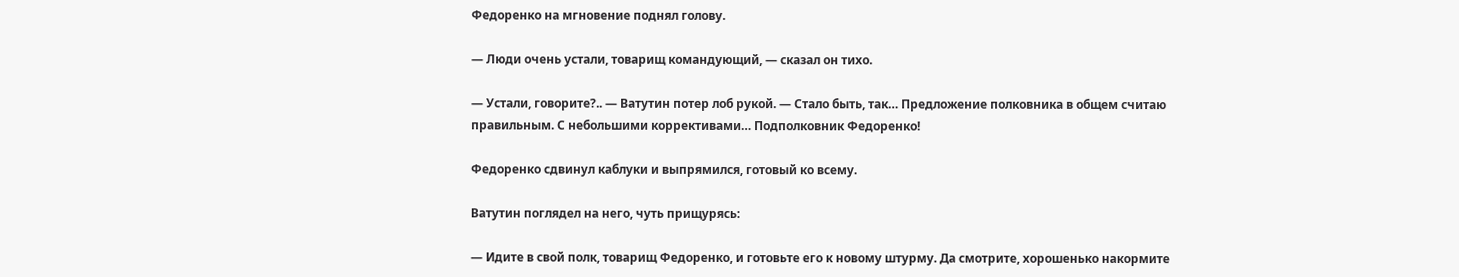Федоренко на мгновение поднял голову.

— Люди очень устали, товарищ командующий, — сказал он тихо.

— Устали, говорите?.. — Ватутин потер лоб рукой. — Стало быть, так… Предложение полковника в общем считаю правильным. С небольшими коррективами… Подполковник Федоренко!

Федоренко сдвинул каблуки и выпрямился, готовый ко всему.

Ватутин поглядел на него, чуть прищурясь:

— Идите в свой полк, товарищ Федоренко, и готовьте его к новому штурму. Да смотрите, хорошенько накормите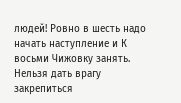людей! Ровно в шесть надо начать наступление и К восьми Чижовку занять. Нельзя дать врагу закрепиться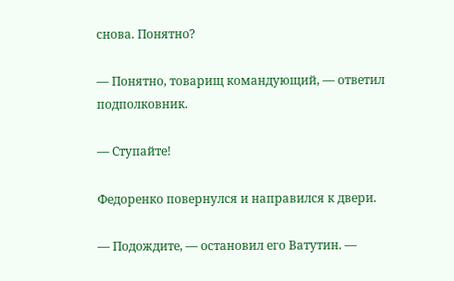снова. Понятно?

— Понятно, товарищ командующий, — ответил подполковник.

— Ступайте!

Федоренко повернулся и направился к двери.

— Подождите, — остановил его Ватутин. —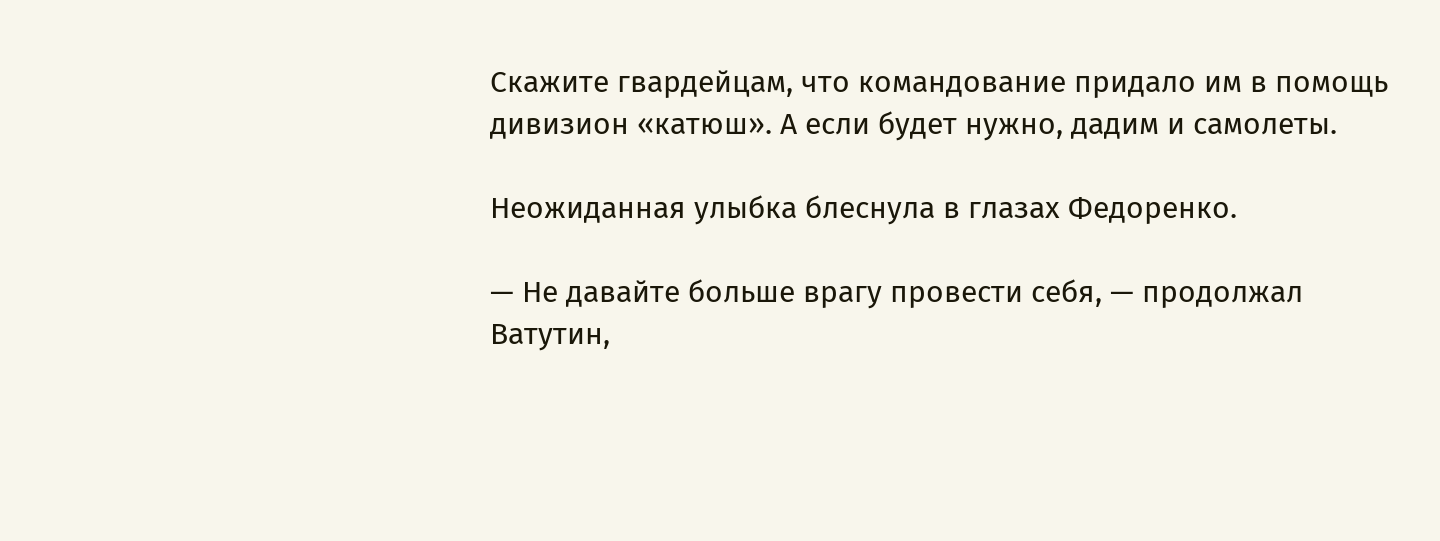Скажите гвардейцам, что командование придало им в помощь дивизион «катюш». А если будет нужно, дадим и самолеты.

Неожиданная улыбка блеснула в глазах Федоренко.

— Не давайте больше врагу провести себя, — продолжал Ватутин,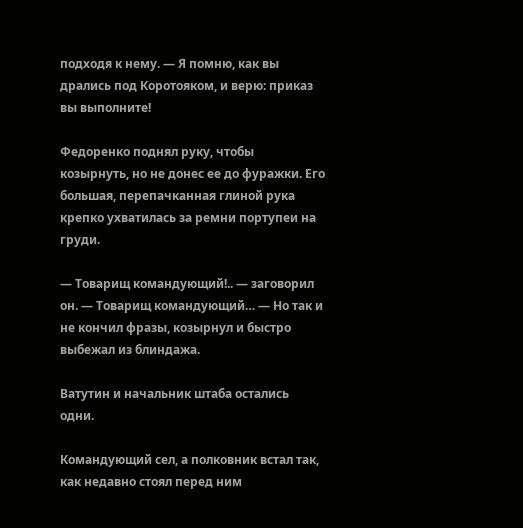подходя к нему. — Я помню, как вы дрались под Коротояком, и верю: приказ вы выполните!

Федоренко поднял руку, чтобы козырнуть, но не донес ее до фуражки. Его большая, перепачканная глиной рука крепко ухватилась за ремни портупеи на груди.

— Товарищ командующий!.. — заговорил он. — Товарищ командующий… — Но так и не кончил фразы, козырнул и быстро выбежал из блиндажа.

Ватутин и начальник штаба остались одни.

Командующий сел, а полковник встал так, как недавно стоял перед ним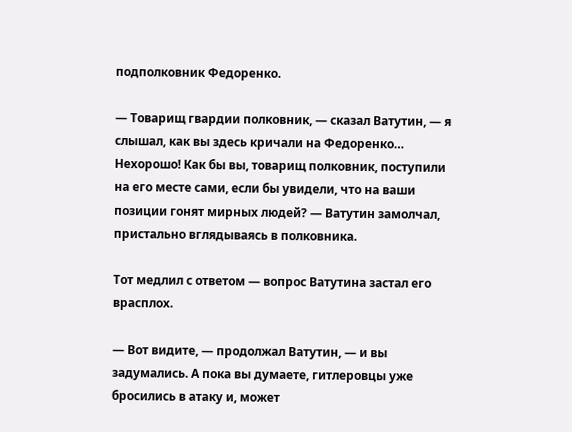подполковник Федоренко.

— Товарищ гвардии полковник, — сказал Ватутин, — я слышал, как вы здесь кричали на Федоренко… Нехорошо! Как бы вы, товарищ полковник, поступили на его месте сами, если бы увидели, что на ваши позиции гонят мирных людей? — Ватутин замолчал, пристально вглядываясь в полковника.

Тот медлил с ответом — вопрос Ватутина застал его врасплох.

— Вот видите, — продолжал Ватутин, — и вы задумались. А пока вы думаете, гитлеровцы уже бросились в атаку и, может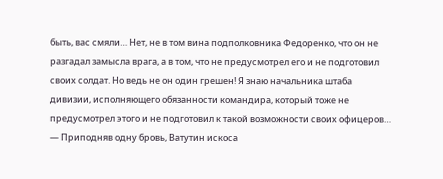быть, вас смяли… Нет, не в том вина подполковника Федоренко, что он не разгадал замысла врага, а в том, что не предусмотрел его и не подготовил своих солдат. Но ведь не он один грешен! Я знаю начальника штаба дивизии, исполняющего обязанности командира, который тоже не предусмотрел этого и не подготовил к такой возможности своих офицеров… — Приподняв одну бровь, Ватутин искоса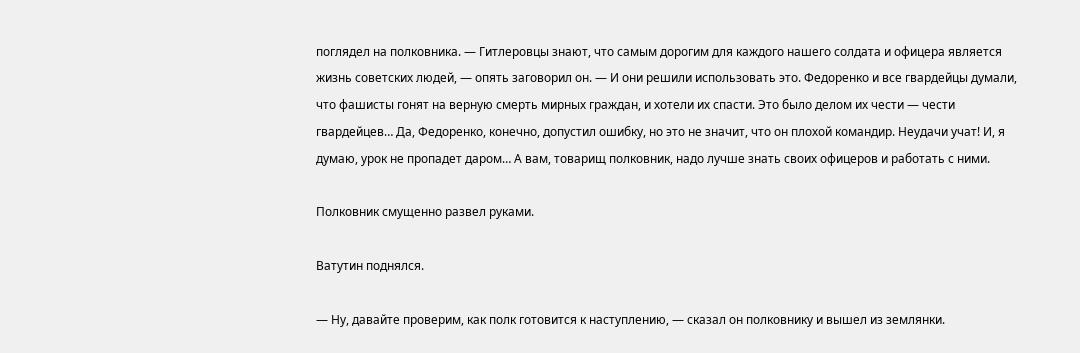поглядел на полковника. — Гитлеровцы знают, что самым дорогим для каждого нашего солдата и офицера является жизнь советских людей, — опять заговорил он. — И они решили использовать это. Федоренко и все гвардейцы думали, что фашисты гонят на верную смерть мирных граждан, и хотели их спасти. Это было делом их чести — чести гвардейцев… Да, Федоренко, конечно, допустил ошибку, но это не значит, что он плохой командир. Неудачи учат! И, я думаю, урок не пропадет даром… А вам, товарищ полковник, надо лучше знать своих офицеров и работать с ними.

Полковник смущенно развел руками.

Ватутин поднялся.

— Ну, давайте проверим, как полк готовится к наступлению, — сказал он полковнику и вышел из землянки.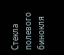Стекла полевого бинокля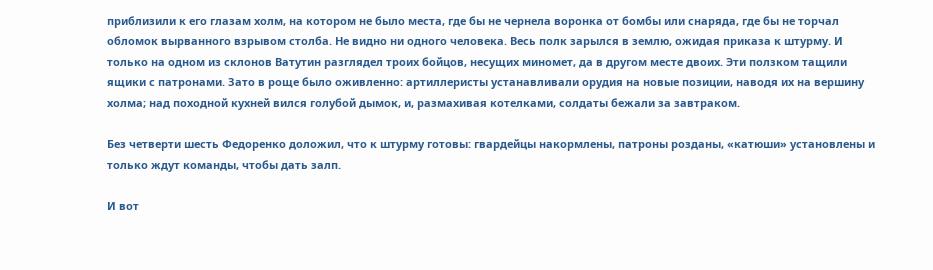приблизили к его глазам холм, на котором не было места, где бы не чернела воронка от бомбы или снаряда, где бы не торчал обломок вырванного взрывом столба. Не видно ни одного человека. Весь полк зарылся в землю, ожидая приказа к штурму. И только на одном из склонов Ватутин разглядел троих бойцов, несущих миномет, да в другом месте двоих. Эти ползком тащили ящики с патронами. Зато в роще было оживленно: артиллеристы устанавливали орудия на новые позиции, наводя их на вершину холма; над походной кухней вился голубой дымок, и, размахивая котелками, солдаты бежали за завтраком.

Без четверти шесть Федоренко доложил, что к штурму готовы: гвардейцы накормлены, патроны розданы, «катюши» установлены и только ждут команды, чтобы дать залп.

И вот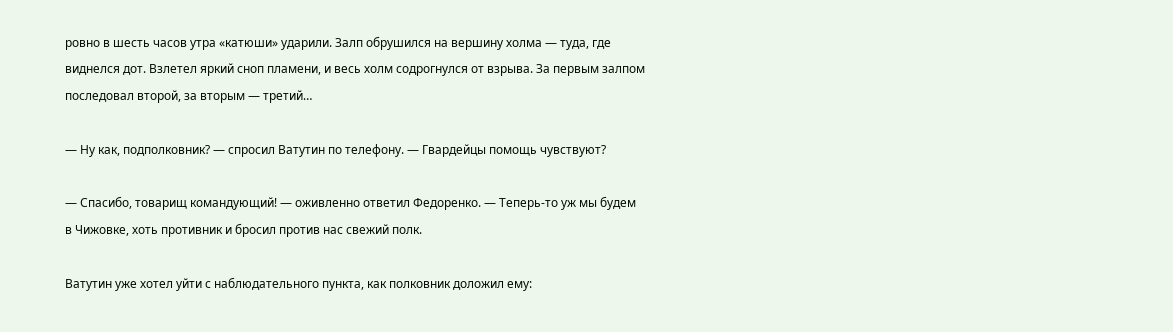ровно в шесть часов утра «катюши» ударили. Залп обрушился на вершину холма — туда, где виднелся дот. Взлетел яркий сноп пламени, и весь холм содрогнулся от взрыва. За первым залпом последовал второй, за вторым — третий…

— Ну как, подполковник? — спросил Ватутин по телефону. — Гвардейцы помощь чувствуют?

— Спасибо, товарищ командующий! — оживленно ответил Федоренко. — Теперь-то уж мы будем в Чижовке, хоть противник и бросил против нас свежий полк.

Ватутин уже хотел уйти с наблюдательного пункта, как полковник доложил ему: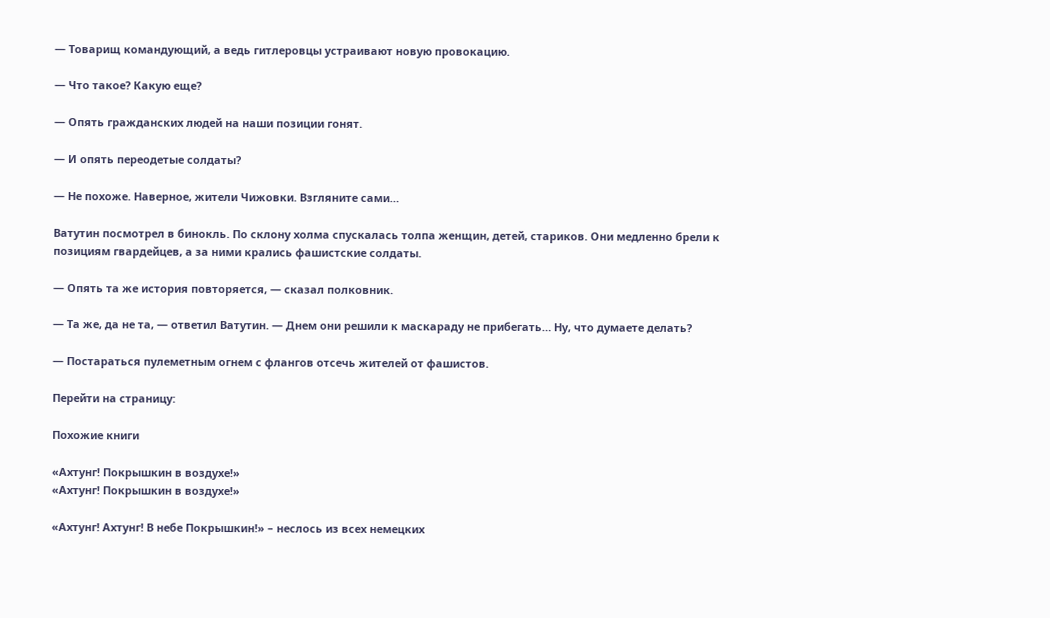— Товарищ командующий, а ведь гитлеровцы устраивают новую провокацию.

— Что такое? Какую еще?

— Опять гражданских людей на наши позиции гонят.

— И опять переодетые солдаты?

— Не похоже. Наверное, жители Чижовки. Взгляните сами…

Ватутин посмотрел в бинокль. По склону холма спускалась толпа женщин, детей, стариков. Они медленно брели к позициям гвардейцев, а за ними крались фашистские солдаты.

— Опять та же история повторяется, — сказал полковник.

— Та же, да не та, — ответил Ватутин. — Днем они решили к маскараду не прибегать… Ну, что думаете делать?

— Постараться пулеметным огнем с флангов отсечь жителей от фашистов.

Перейти на страницу:

Похожие книги

«Ахтунг! Покрышкин в воздухе!»
«Ахтунг! Покрышкин в воздухе!»

«Ахтунг! Ахтунг! В небе Покрышкин!» – неслось из всех немецких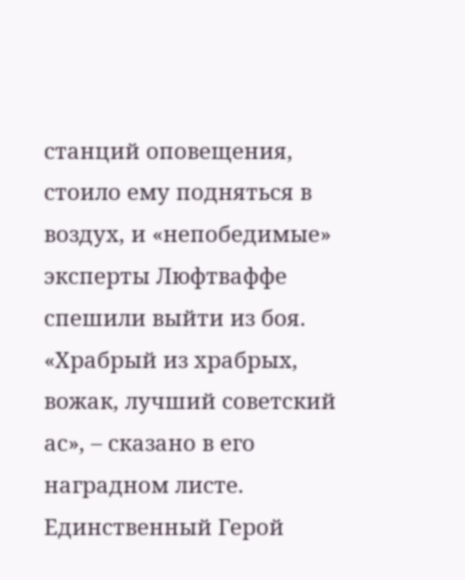станций оповещения, стоило ему подняться в воздух, и «непобедимые» эксперты Люфтваффе спешили выйти из боя. «Храбрый из храбрых, вожак, лучший советский ас», – сказано в его наградном листе. Единственный Герой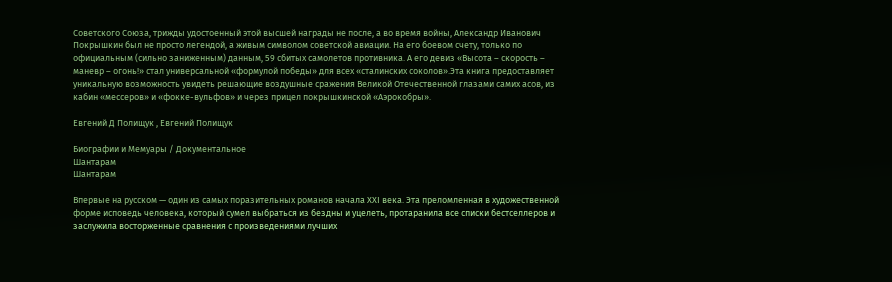Советского Союза, трижды удостоенный этой высшей награды не после, а во время войны, Александр Иванович Покрышкин был не просто легендой, а живым символом советской авиации. На его боевом счету, только по официальным (сильно заниженным) данным, 59 сбитых самолетов противника. А его девиз «Высота – скорость – маневр – огонь!» стал универсальной «формулой победы» для всех «сталинских соколов».Эта книга предоставляет уникальную возможность увидеть решающие воздушные сражения Великой Отечественной глазами самих асов, из кабин «мессеров» и «фокке-вульфов» и через прицел покрышкинской «Аэрокобры».

Евгений Д Полищук , Евгений Полищук

Биографии и Мемуары / Документальное
Шантарам
Шантарам

Впервые на русском — один из самых поразительных романов начала XXI века. Эта преломленная в художественной форме исповедь человека, который сумел выбраться из бездны и уцелеть, протаранила все списки бестселлеров и заслужила восторженные сравнения с произведениями лучших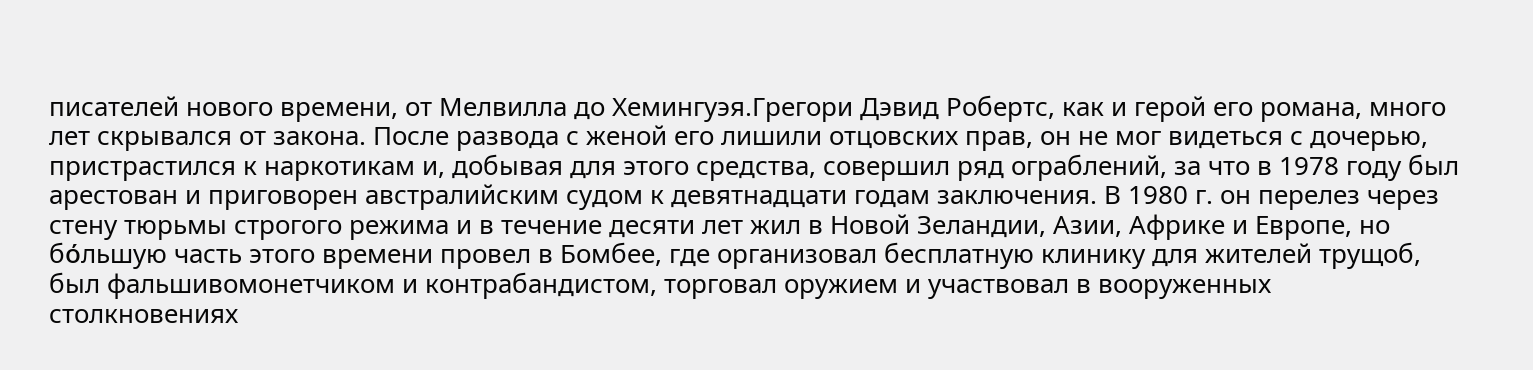писателей нового времени, от Мелвилла до Хемингуэя.Грегори Дэвид Робертс, как и герой его романа, много лет скрывался от закона. После развода с женой его лишили отцовских прав, он не мог видеться с дочерью, пристрастился к наркотикам и, добывая для этого средства, совершил ряд ограблений, за что в 1978 году был арестован и приговорен австралийским судом к девятнадцати годам заключения. В 1980 г. он перелез через стену тюрьмы строгого режима и в течение десяти лет жил в Новой Зеландии, Азии, Африке и Европе, но бόльшую часть этого времени провел в Бомбее, где организовал бесплатную клинику для жителей трущоб, был фальшивомонетчиком и контрабандистом, торговал оружием и участвовал в вооруженных столкновениях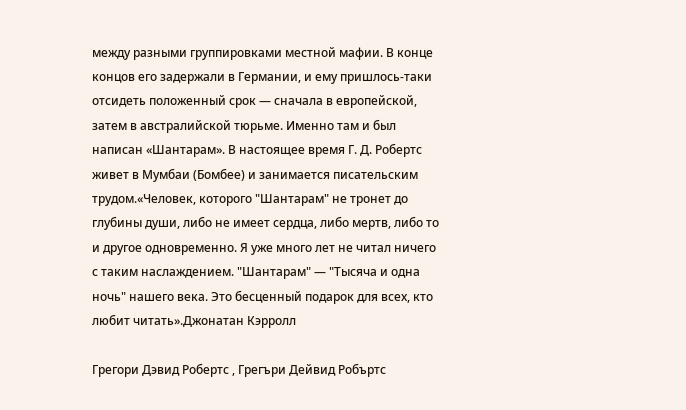между разными группировками местной мафии. В конце концов его задержали в Германии, и ему пришлось-таки отсидеть положенный срок — сначала в европейской, затем в австралийской тюрьме. Именно там и был написан «Шантарам». В настоящее время Г. Д. Робертс живет в Мумбаи (Бомбее) и занимается писательским трудом.«Человек, которого "Шантарам" не тронет до глубины души, либо не имеет сердца, либо мертв, либо то и другое одновременно. Я уже много лет не читал ничего с таким наслаждением. "Шантарам" — "Тысяча и одна ночь" нашего века. Это бесценный подарок для всех, кто любит читать».Джонатан Кэрролл

Грегори Дэвид Робертс , Грегъри Дейвид Робъртс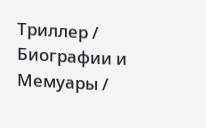Триллер / Биографии и Мемуары /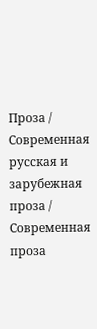Проза / Современная русская и зарубежная проза / Современная проза